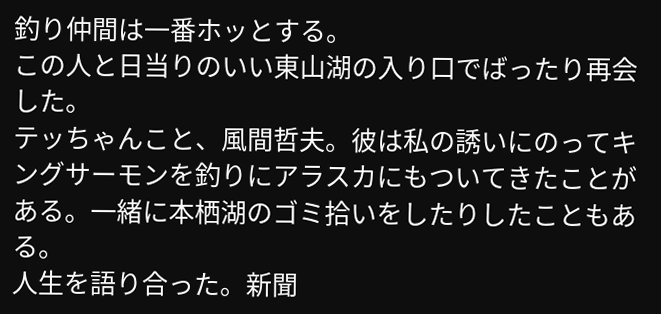釣り仲間は一番ホッとする。
この人と日当りのいい東山湖の入り口でばったり再会した。
テッちゃんこと、風間哲夫。彼は私の誘いにのってキングサーモンを釣りにアラスカにもついてきたことがある。一緒に本栖湖のゴミ拾いをしたりしたこともある。
人生を語り合った。新聞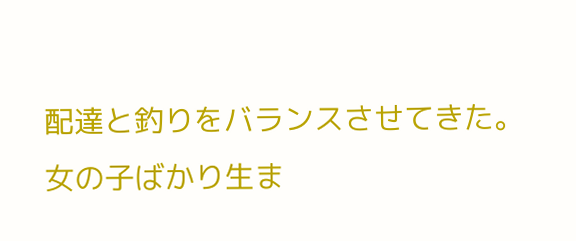配達と釣りをバランスさせてきた。
女の子ばかり生ま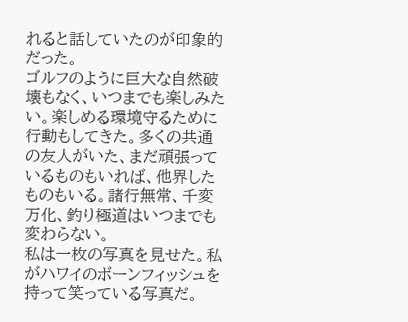れると話していたのが印象的だった。
ゴルフのように巨大な自然破壊もなく、いつまでも楽しみたい。楽しめる環境守るために行動もしてきた。多くの共通の友人がいた、まだ頑張っているものもいれば、他界したものもいる。諸行無常、千変万化、釣り極道はいつまでも変わらない。
私は一枚の写真を見せた。私がハワイのボーンフィッシュを持って笑っている写真だ。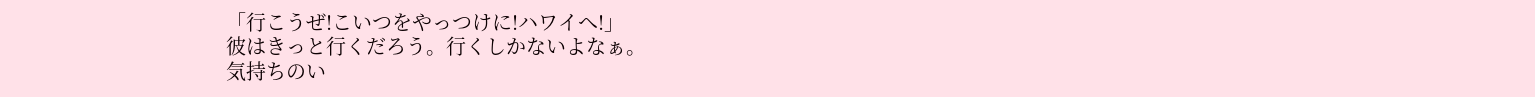「行こうぜ!こいつをやっつけに!ハワイへ!」
彼はきっと行くだろう。行くしかないよなぁ。
気持ちのい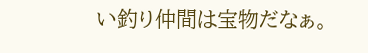い釣り仲間は宝物だなぁ。